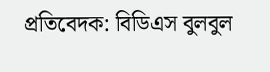প্রতিবেদক: বিডিএস বুলবুল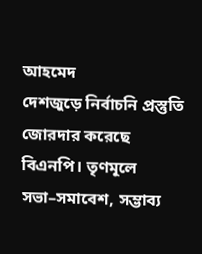আহমেদ
দেশজুড়ে নির্বাচনি প্রস্তুতি জোরদার করেছে বিএনপি। তৃণমূলে সভা–সমাবেশ, সম্ভাব্য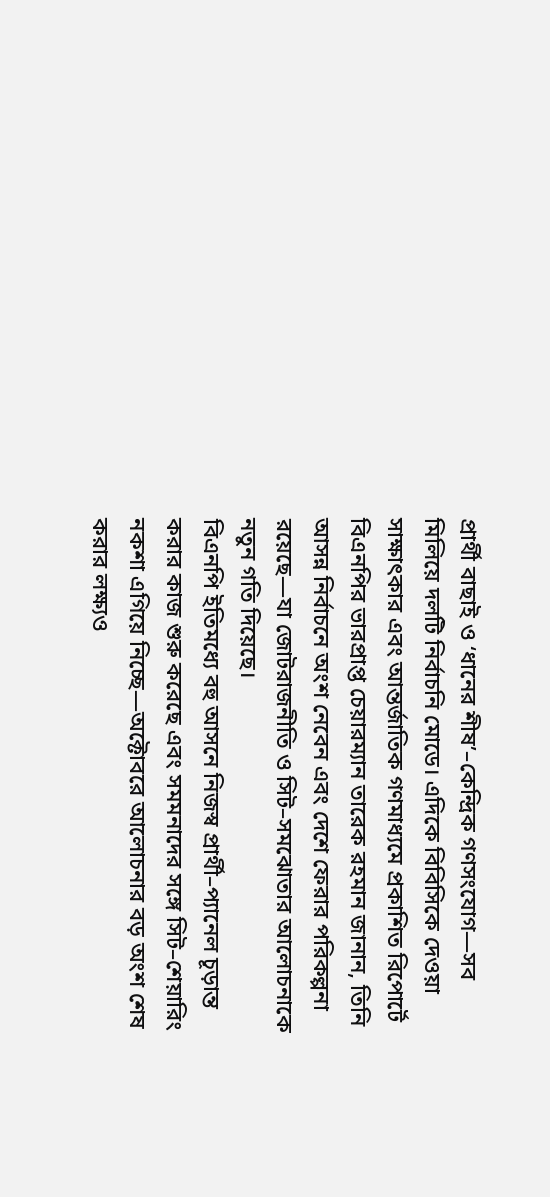প্রার্থী বাছাই ও ‘ধানের শীষ’–কেন্দ্রিক গণসংযোগ—সব মিলিয়ে দলটি নির্বাচনি মোডে। এদিকে বিবিসিকে দেওয়া সাক্ষাৎকার এবং আন্তর্জাতিক গণমাধ্যমে প্রকাশিত রিপোর্টে বিএনপির ভারপ্রাপ্ত চেয়ারম্যান তারেক রহমান জানান, তিনি আসন্ন নির্বাচনে অংশ নেবেন এবং দেশে ফেরার পরিকল্পনা রয়েছে—যা জোটরাজনীতি ও সিট–সমঝোতার আলোচনাকে নতুন গতি দিয়েছে।
বিএনপি ইতিমধ্যে বহু আসনে নিজস্ব প্রার্থী–প্যানেল চূড়ান্ত করার কাজ শুরু করেছে এবং সমমনাদের সঙ্গে সিট–শেয়ারিং নকশা এগিয়ে নিচ্ছে—অক্টোবরে আলোচনার বড় অংশ শেষ করার লক্ষ্যও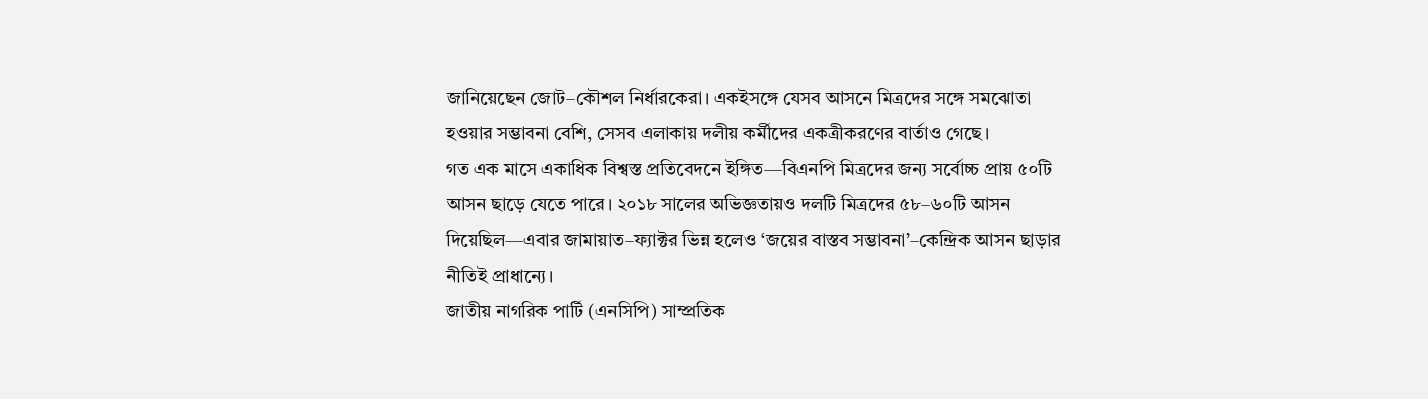জানিয়েছেন জোট–কৌশল নির্ধারকেরা। একইসঙ্গে যেসব আসনে মিত্রদের সঙ্গে সমঝোতা হওয়ার সম্ভাবনা বেশি, সেসব এলাকায় দলীয় কর্মীদের একত্রীকরণের বার্তাও গেছে।
গত এক মাসে একাধিক বিশ্বস্ত প্রতিবেদনে ইঙ্গিত—বিএনপি মিত্রদের জন্য সর্বোচ্চ প্রায় ৫০টি আসন ছাড়ে যেতে পারে। ২০১৮ সালের অভিজ্ঞতায়ও দলটি মিত্রদের ৫৮–৬০টি আসন দিয়েছিল—এবার জামায়াত–ফ্যাক্টর ভিন্ন হলেও ‘জয়ের বাস্তব সম্ভাবনা’–কেন্দ্রিক আসন ছাড়ার নীতিই প্রাধান্যে।
জাতীয় নাগরিক পার্টি (এনসিপি) সাম্প্রতিক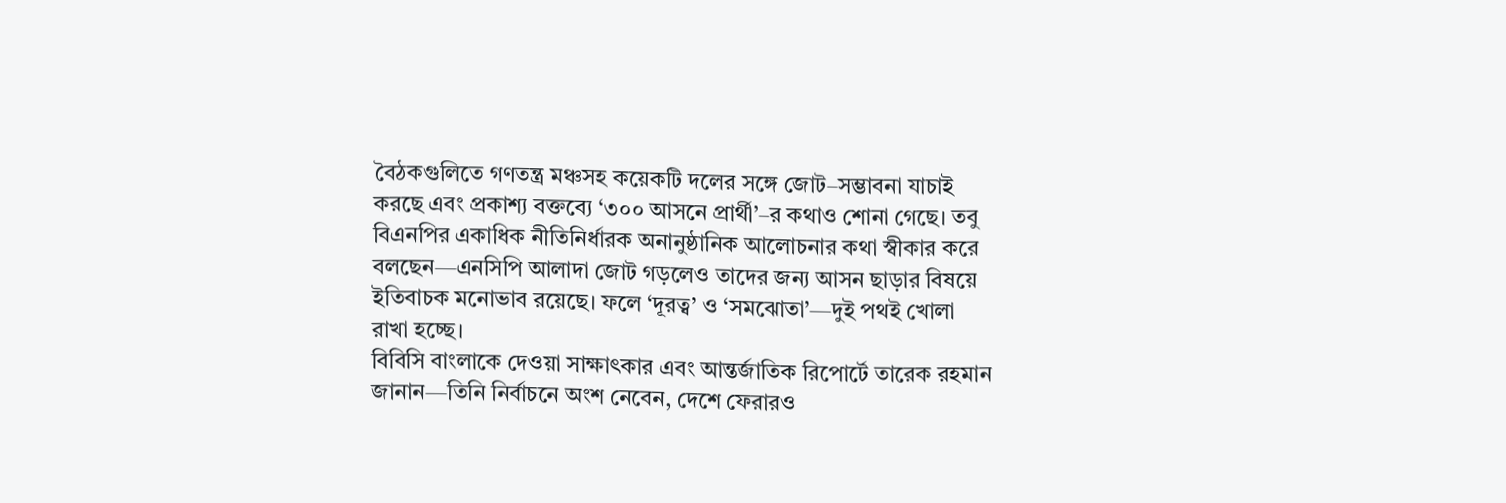বৈঠকগুলিতে গণতন্ত্র মঞ্চসহ কয়েকটি দলের সঙ্গে জোট–সম্ভাবনা যাচাই করছে এবং প্রকাশ্য বক্তব্যে ‘৩০০ আসনে প্রার্থী’–র কথাও শোনা গেছে। তবু বিএনপির একাধিক নীতিনির্ধারক অনানুষ্ঠানিক আলোচনার কথা স্বীকার করে বলছেন—এনসিপি আলাদা জোট গড়লেও তাদের জন্য আসন ছাড়ার বিষয়ে ইতিবাচক মনোভাব রয়েছে। ফলে ‘দূরত্ব’ ও ‘সমঝোতা’—দুই পথই খোলা রাখা হচ্ছে।
বিবিসি বাংলাকে দেওয়া সাক্ষাৎকার এবং আন্তর্জাতিক রিপোর্টে তারেক রহমান জানান—তিনি নির্বাচনে অংশ নেবেন, দেশে ফেরারও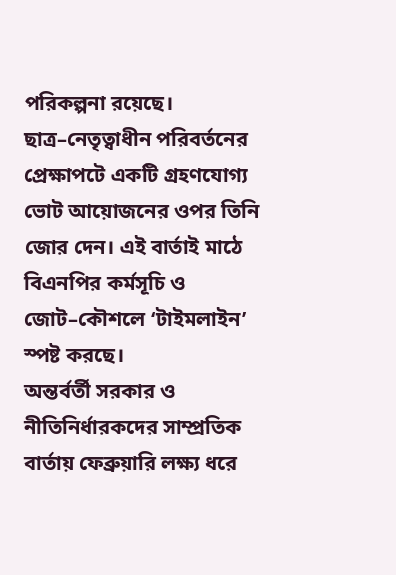পরিকল্পনা রয়েছে। ছাত্র–নেতৃত্বাধীন পরিবর্তনের প্রেক্ষাপটে একটি গ্রহণযোগ্য ভোট আয়োজনের ওপর তিনি জোর দেন। এই বার্তাই মাঠে বিএনপির কর্মসূচি ও জোট–কৌশলে ‘টাইমলাইন’ স্পষ্ট করছে।
অন্তর্বর্তী সরকার ও নীতিনির্ধারকদের সাম্প্রতিক বার্তায় ফেব্রুয়ারি লক্ষ্য ধরে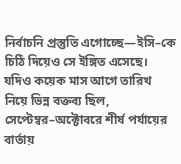নির্বাচনি প্রস্তুতি এগোচ্ছে—ইসি–কে চিঠি দিয়েও সে ইঙ্গিত এসেছে। যদিও কয়েক মাস আগে তারিখ নিয়ে ভিন্ন বক্তব্য ছিল, সেপ্টেম্বর–অক্টোবরে শীর্ষ পর্যায়ের বার্তায়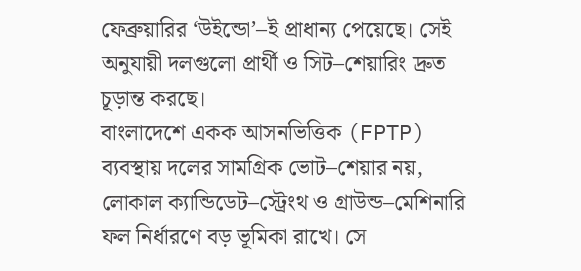ফেব্রুয়ারির ‘উইন্ডো’–ই প্রাধান্য পেয়েছে। সেই অনুযায়ী দলগুলো প্রার্থী ও সিট–শেয়ারিং দ্রুত চূড়ান্ত করছে।
বাংলাদেশে একক আসনভিত্তিক (FPTP) ব্যবস্থায় দলের সামগ্রিক ভোট–শেয়ার নয়, লোকাল ক্যান্ডিডেট–স্ট্রেংথ ও গ্রাউন্ড–মেশিনারি ফল নির্ধারণে বড় ভূমিকা রাখে। সে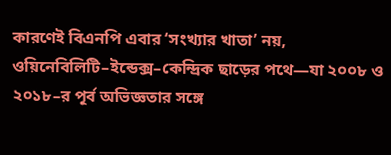কারণেই বিএনপি এবার ‘সংখ্যার খাতা’ নয়, ওয়িনেবিলিটি–ইন্ডেক্স–কেন্দ্রিক ছাড়ের পথে—যা ২০০৮ ও ২০১৮–র পূর্ব অভিজ্ঞতার সঙ্গে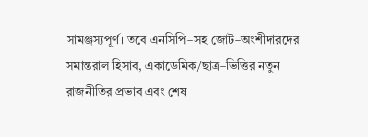সামঞ্জস্যপূর্ণ। তবে এনসিপি–সহ জোট–অংশীদারদের সমান্তরাল হিসাব, একাডেমিক/ছাত্র–ভিত্তির নতুন রাজনীতির প্রভাব এবং শেষ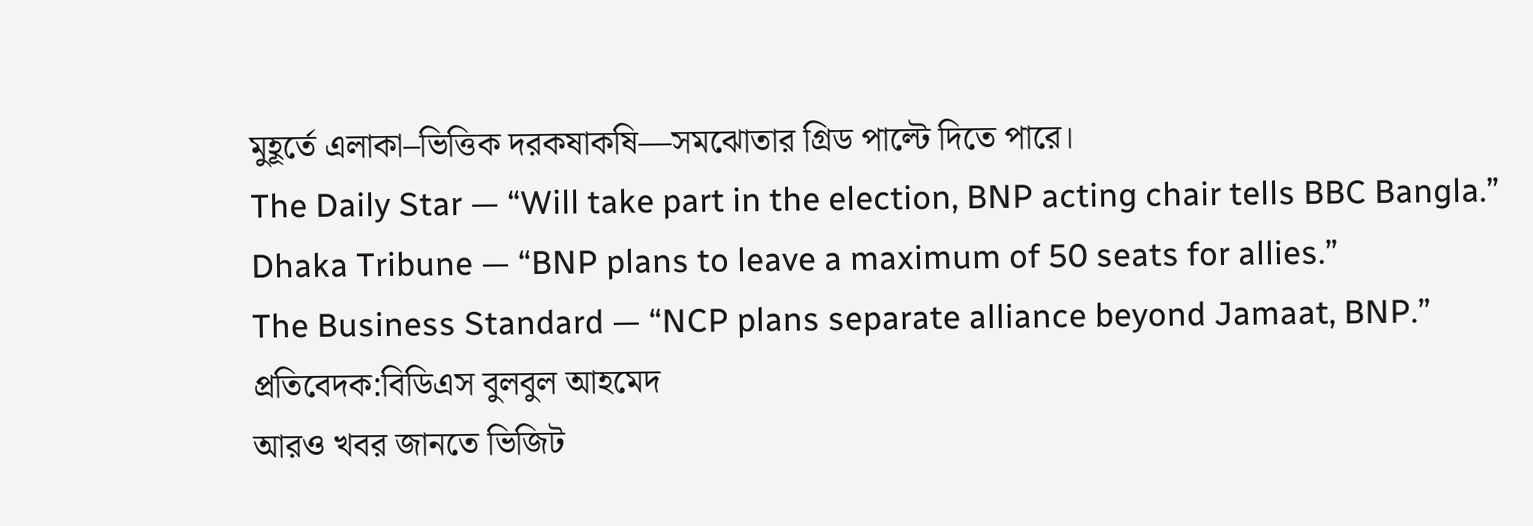মুহূর্তে এলাকা–ভিত্তিক দরকষাকষি—সমঝোতার গ্রিড পাল্টে দিতে পারে।
The Daily Star — “Will take part in the election, BNP acting chair tells BBC Bangla.”
Dhaka Tribune — “BNP plans to leave a maximum of 50 seats for allies.”
The Business Standard — “NCP plans separate alliance beyond Jamaat, BNP.”
প্রতিবেদক:বিডিএস বুলবুল আহমেদ
আরও খবর জানতে ভিজিট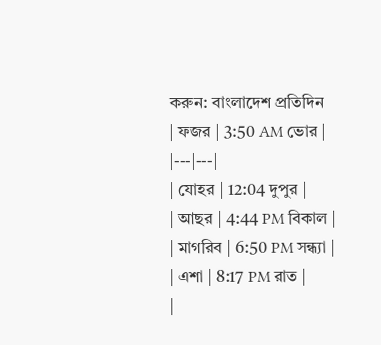করুন: বাংলাদেশ প্রতিদিন
| ফজর | 3:50 AM ভোর |
|---|---|
| যোহর | 12:04 দুপুর |
| আছর | 4:44 PM বিকাল |
| মাগরিব | 6:50 PM সন্ধ্যা |
| এশা | 8:17 PM রাত |
|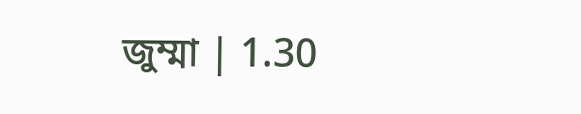জুম্মা | 1.30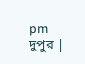pm দুপুর |